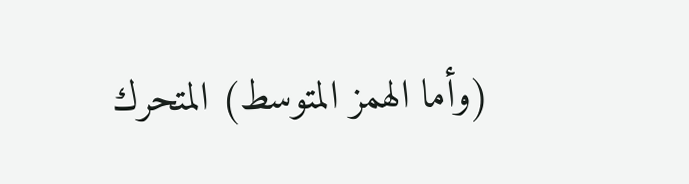(وأما الهمز المتوسط) المتحرك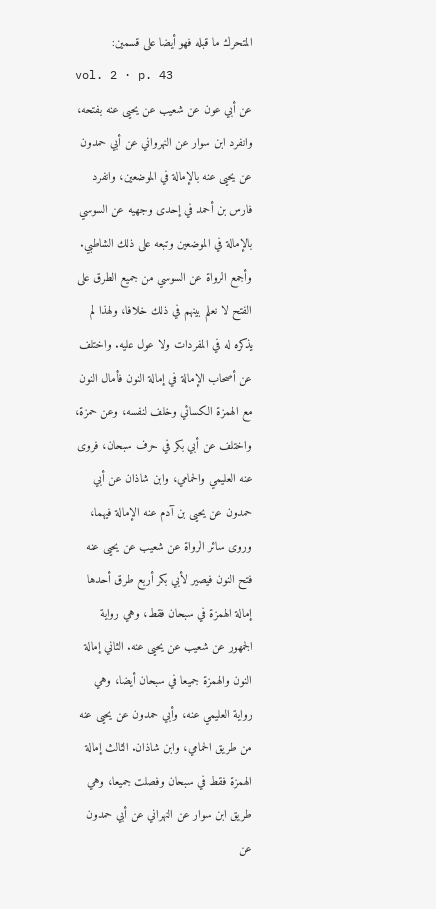المتحرك ما قبله فهو أيضا على قسمين:
vol. 2 · p. 43
عن أبي عون عن شعيب عن يحيى عنه بفتحه، وانفرد ابن سوار عن النهرواني عن أبي حمدون عن يحيى عنه بالإمالة في الموضعين، وانفرد فارس بن أحمد في إحدى وجهيه عن السوسي بالإمالة في الموضعين وتبعه على ذلك الشاطبي. وأجمع الرواة عن السوسي من جميع الطرق على الفتح لا نعلم بينهم في ذلك خلافا، ولهذا لم يذكره له في المفردات ولا عول عليه. واختلف عن أصحاب الإمالة في إمالة النون فأمال النون مع الهمزة الكسائي وخلف لنفسه، وعن حمزة، واختلف عن أبي بكر في حرف سبحان، فروى عنه العليمي والحمامي، وابن شاذان عن أبي حمدون عن يحيى بن آدم عنه الإمالة فيهما، وروى سائر الرواة عن شعيب عن يحيى عنه فتح النون فيصير لأبي بكر أربع طرق أحدها إمالة الهمزة في سبحان فقط، وهي رواية الجمهور عن شعيب عن يحيى عنه. الثاني إمالة النون والهمزة جميعا في سبحان أيضا، وهي رواية العليمي عنه، وأبي حمدون عن يحيى عنه من طريق الحمامي، وابن شاذان. الثالث إمالة الهمزة فقط في سبحان وفصلت جميعا، وهي طريق ابن سوار عن النهراني عن أبي حمدون عن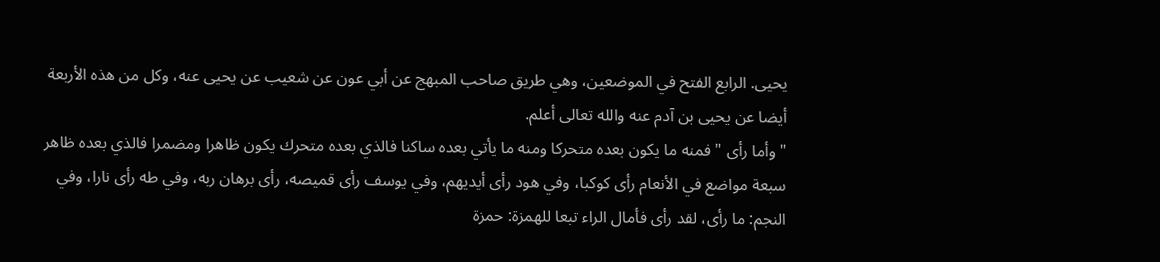يحيى. الرابع الفتح في الموضعين، وهي طريق صاحب المبهج عن أبي عون عن شعيب عن يحيى عنه، وكل من هذه الأربعة أيضا عن يحيى بن آدم عنه والله تعالى أعلم.
" وأما رأى " فمنه ما يكون بعده متحركا ومنه ما يأتي بعده ساكنا فالذي بعده متحرك يكون ظاهرا ومضمرا فالذي بعده ظاهر سبعة مواضع في الأنعام رأى كوكبا، وفي هود رأى أيديهم، وفي يوسف رأى قميصه، رأى برهان ربه، وفي طه رأى نارا، وفي النجم: ما رأى، لقد رأى فأمال الراء تبعا للهمزة: حمزة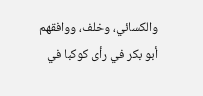والكسائي، وخلف، ووافقهم أبو بكر في رأى كوكبا في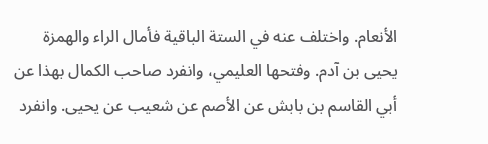الأنعام. واختلف عنه في الستة الباقية فأمال الراء والهمزة يحيى بن آدم. وفتحها العليمي، وانفرد صاحب الكمال بهذا عن أبي القاسم بن بابش عن الأصم عن شعيب عن يحيى. وانفرد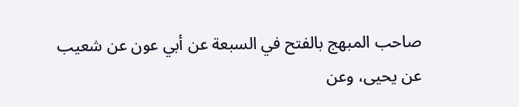صاحب المبهج بالفتح في السبعة عن أبي عون عن شعيب عن يحيى، وعن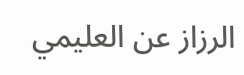الرزاز عن العليمي